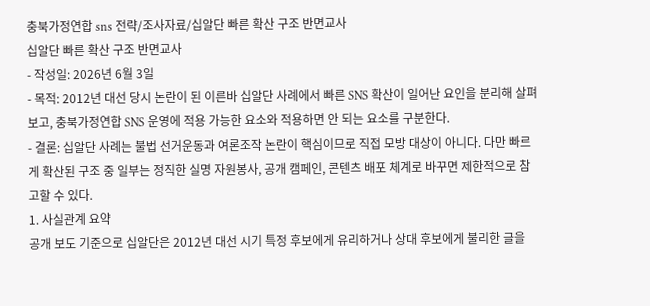충북가정연합 sns 전략/조사자료/십알단 빠른 확산 구조 반면교사
십알단 빠른 확산 구조 반면교사
- 작성일: 2026년 6월 3일
- 목적: 2012년 대선 당시 논란이 된 이른바 십알단 사례에서 빠른 SNS 확산이 일어난 요인을 분리해 살펴보고, 충북가정연합 SNS 운영에 적용 가능한 요소와 적용하면 안 되는 요소를 구분한다.
- 결론: 십알단 사례는 불법 선거운동과 여론조작 논란이 핵심이므로 직접 모방 대상이 아니다. 다만 빠르게 확산된 구조 중 일부는 정직한 실명 자원봉사, 공개 캠페인, 콘텐츠 배포 체계로 바꾸면 제한적으로 참고할 수 있다.
1. 사실관계 요약
공개 보도 기준으로 십알단은 2012년 대선 시기 특정 후보에게 유리하거나 상대 후보에게 불리한 글을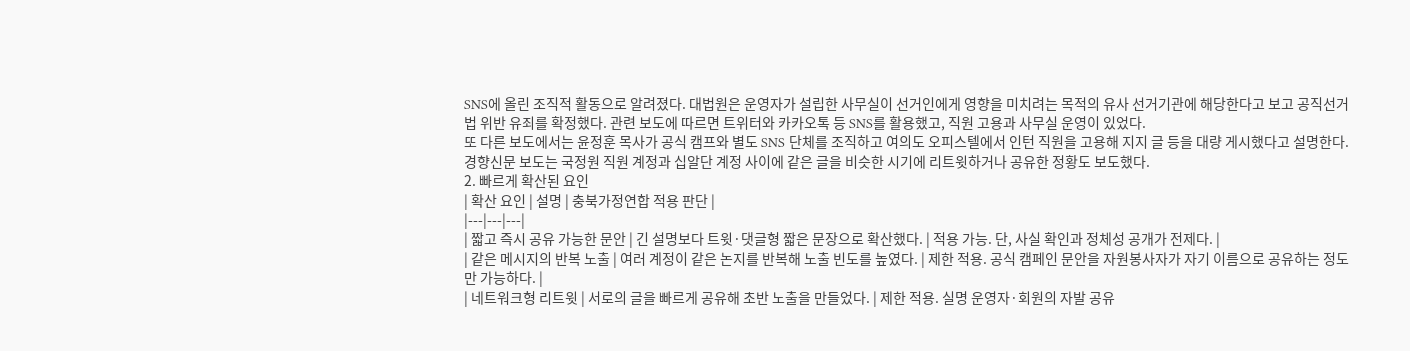SNS에 올린 조직적 활동으로 알려졌다. 대법원은 운영자가 설립한 사무실이 선거인에게 영향을 미치려는 목적의 유사 선거기관에 해당한다고 보고 공직선거법 위반 유죄를 확정했다. 관련 보도에 따르면 트위터와 카카오톡 등 SNS를 활용했고, 직원 고용과 사무실 운영이 있었다.
또 다른 보도에서는 윤정훈 목사가 공식 캠프와 별도 SNS 단체를 조직하고 여의도 오피스텔에서 인턴 직원을 고용해 지지 글 등을 대량 게시했다고 설명한다. 경향신문 보도는 국정원 직원 계정과 십알단 계정 사이에 같은 글을 비슷한 시기에 리트윗하거나 공유한 정황도 보도했다.
2. 빠르게 확산된 요인
| 확산 요인 | 설명 | 충북가정연합 적용 판단 |
|---|---|---|
| 짧고 즉시 공유 가능한 문안 | 긴 설명보다 트윗·댓글형 짧은 문장으로 확산했다. | 적용 가능. 단, 사실 확인과 정체성 공개가 전제다. |
| 같은 메시지의 반복 노출 | 여러 계정이 같은 논지를 반복해 노출 빈도를 높였다. | 제한 적용. 공식 캠페인 문안을 자원봉사자가 자기 이름으로 공유하는 정도만 가능하다. |
| 네트워크형 리트윗 | 서로의 글을 빠르게 공유해 초반 노출을 만들었다. | 제한 적용. 실명 운영자·회원의 자발 공유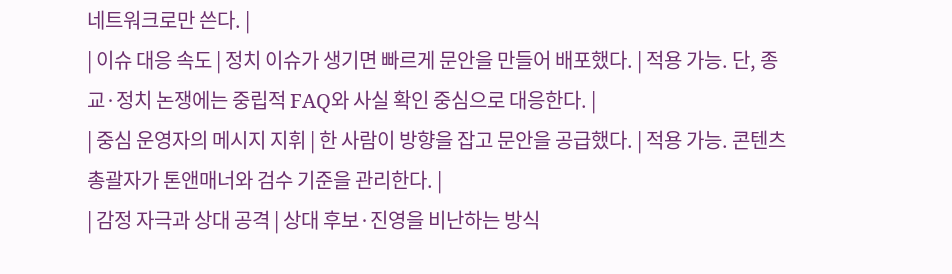네트워크로만 쓴다. |
| 이슈 대응 속도 | 정치 이슈가 생기면 빠르게 문안을 만들어 배포했다. | 적용 가능. 단, 종교·정치 논쟁에는 중립적 FAQ와 사실 확인 중심으로 대응한다. |
| 중심 운영자의 메시지 지휘 | 한 사람이 방향을 잡고 문안을 공급했다. | 적용 가능. 콘텐츠 총괄자가 톤앤매너와 검수 기준을 관리한다. |
| 감정 자극과 상대 공격 | 상대 후보·진영을 비난하는 방식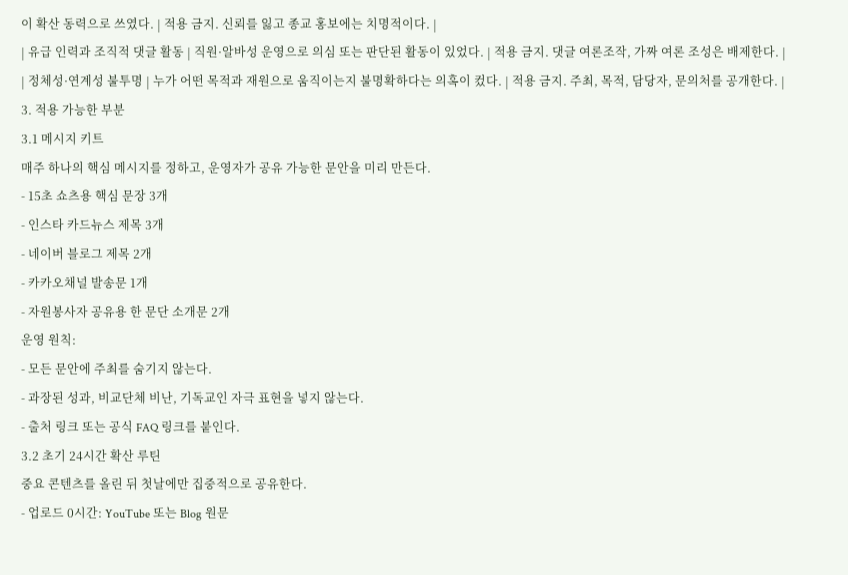이 확산 동력으로 쓰였다. | 적용 금지. 신뢰를 잃고 종교 홍보에는 치명적이다. |
| 유급 인력과 조직적 댓글 활동 | 직원·알바성 운영으로 의심 또는 판단된 활동이 있었다. | 적용 금지. 댓글 여론조작, 가짜 여론 조성은 배제한다. |
| 정체성·연계성 불투명 | 누가 어떤 목적과 재원으로 움직이는지 불명확하다는 의혹이 컸다. | 적용 금지. 주최, 목적, 담당자, 문의처를 공개한다. |
3. 적용 가능한 부분
3.1 메시지 키트
매주 하나의 핵심 메시지를 정하고, 운영자가 공유 가능한 문안을 미리 만든다.
- 15초 쇼츠용 핵심 문장 3개
- 인스타 카드뉴스 제목 3개
- 네이버 블로그 제목 2개
- 카카오채널 발송문 1개
- 자원봉사자 공유용 한 문단 소개문 2개
운영 원칙:
- 모든 문안에 주최를 숨기지 않는다.
- 과장된 성과, 비교단체 비난, 기독교인 자극 표현을 넣지 않는다.
- 출처 링크 또는 공식 FAQ 링크를 붙인다.
3.2 초기 24시간 확산 루틴
중요 콘텐츠를 올린 뒤 첫날에만 집중적으로 공유한다.
- 업로드 0시간: YouTube 또는 Blog 원문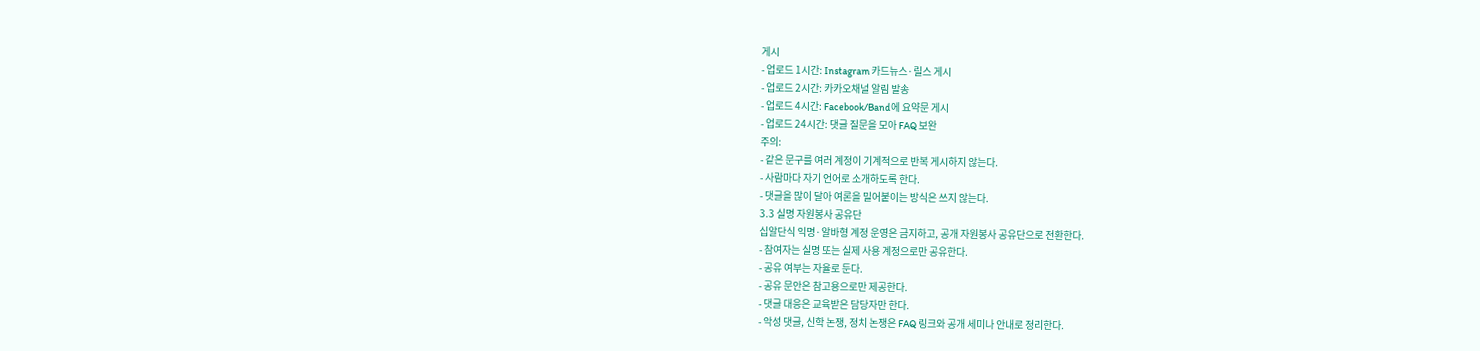게시
- 업로드 1시간: Instagram 카드뉴스·릴스 게시
- 업로드 2시간: 카카오채널 알림 발송
- 업로드 4시간: Facebook/Band에 요약문 게시
- 업로드 24시간: 댓글 질문을 모아 FAQ 보완
주의:
- 같은 문구를 여러 계정이 기계적으로 반복 게시하지 않는다.
- 사람마다 자기 언어로 소개하도록 한다.
- 댓글을 많이 달아 여론을 밀어붙이는 방식은 쓰지 않는다.
3.3 실명 자원봉사 공유단
십알단식 익명·알바형 계정 운영은 금지하고, 공개 자원봉사 공유단으로 전환한다.
- 참여자는 실명 또는 실제 사용 계정으로만 공유한다.
- 공유 여부는 자율로 둔다.
- 공유 문안은 참고용으로만 제공한다.
- 댓글 대응은 교육받은 담당자만 한다.
- 악성 댓글, 신학 논쟁, 정치 논쟁은 FAQ 링크와 공개 세미나 안내로 정리한다.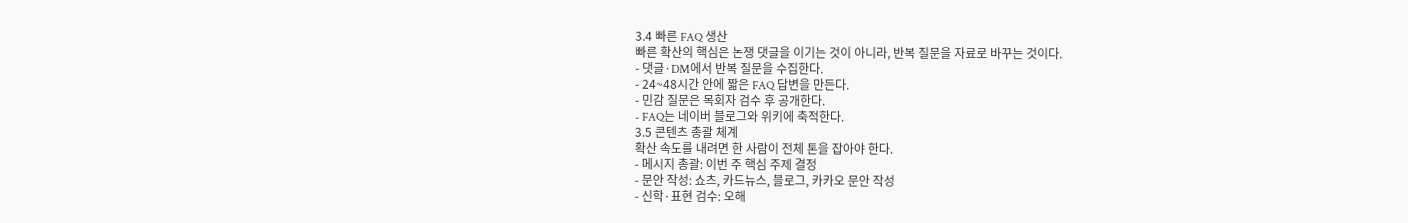3.4 빠른 FAQ 생산
빠른 확산의 핵심은 논쟁 댓글을 이기는 것이 아니라, 반복 질문을 자료로 바꾸는 것이다.
- 댓글·DM에서 반복 질문을 수집한다.
- 24~48시간 안에 짧은 FAQ 답변을 만든다.
- 민감 질문은 목회자 검수 후 공개한다.
- FAQ는 네이버 블로그와 위키에 축적한다.
3.5 콘텐츠 총괄 체계
확산 속도를 내려면 한 사람이 전체 톤을 잡아야 한다.
- 메시지 총괄: 이번 주 핵심 주제 결정
- 문안 작성: 쇼츠, 카드뉴스, 블로그, 카카오 문안 작성
- 신학·표현 검수: 오해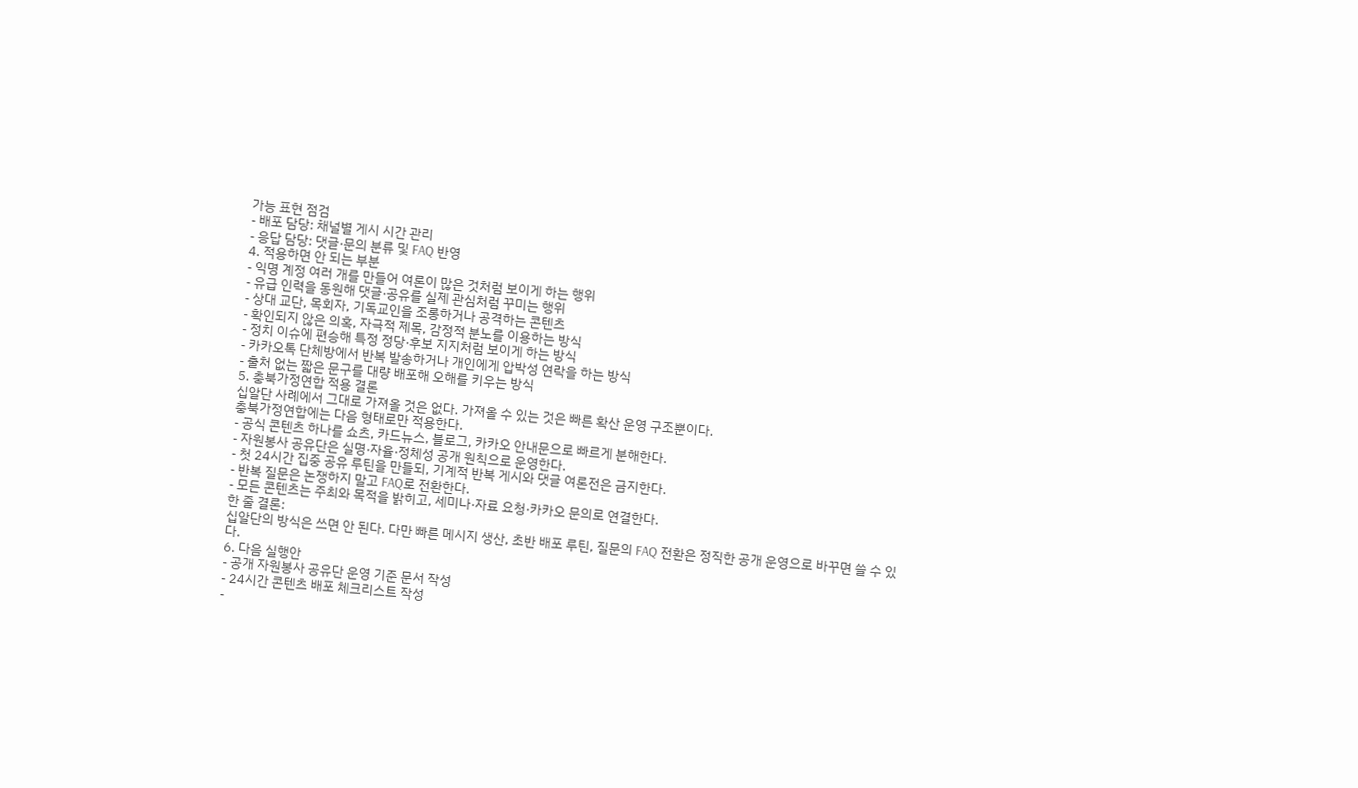가능 표현 점검
- 배포 담당: 채널별 게시 시간 관리
- 응답 담당: 댓글·문의 분류 및 FAQ 반영
4. 적용하면 안 되는 부분
- 익명 계정 여러 개를 만들어 여론이 많은 것처럼 보이게 하는 행위
- 유급 인력을 동원해 댓글·공유를 실제 관심처럼 꾸미는 행위
- 상대 교단, 목회자, 기독교인을 조롱하거나 공격하는 콘텐츠
- 확인되지 않은 의혹, 자극적 제목, 감정적 분노를 이용하는 방식
- 정치 이슈에 편승해 특정 정당·후보 지지처럼 보이게 하는 방식
- 카카오톡 단체방에서 반복 발송하거나 개인에게 압박성 연락을 하는 방식
- 출처 없는 짧은 문구를 대량 배포해 오해를 키우는 방식
5. 충북가정연합 적용 결론
십알단 사례에서 그대로 가져올 것은 없다. 가져올 수 있는 것은 빠른 확산 운영 구조뿐이다.
충북가정연합에는 다음 형태로만 적용한다.
- 공식 콘텐츠 하나를 쇼츠, 카드뉴스, 블로그, 카카오 안내문으로 빠르게 분해한다.
- 자원봉사 공유단은 실명·자율·정체성 공개 원칙으로 운영한다.
- 첫 24시간 집중 공유 루틴을 만들되, 기계적 반복 게시와 댓글 여론전은 금지한다.
- 반복 질문은 논쟁하지 말고 FAQ로 전환한다.
- 모든 콘텐츠는 주최와 목적을 밝히고, 세미나·자료 요청·카카오 문의로 연결한다.
한 줄 결론:
십알단의 방식은 쓰면 안 된다. 다만 빠른 메시지 생산, 초반 배포 루틴, 질문의 FAQ 전환은 정직한 공개 운영으로 바꾸면 쓸 수 있다.
6. 다음 실행안
- 공개 자원봉사 공유단 운영 기준 문서 작성
- 24시간 콘텐츠 배포 체크리스트 작성
-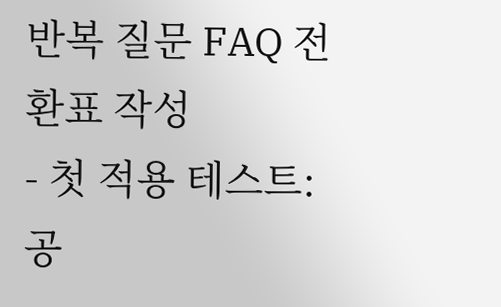반복 질문 FAQ 전환표 작성
- 첫 적용 테스트: 공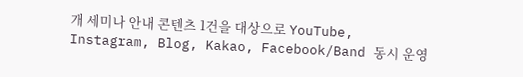개 세미나 안내 콘텐츠 1건을 대상으로 YouTube, Instagram, Blog, Kakao, Facebook/Band 동시 운영